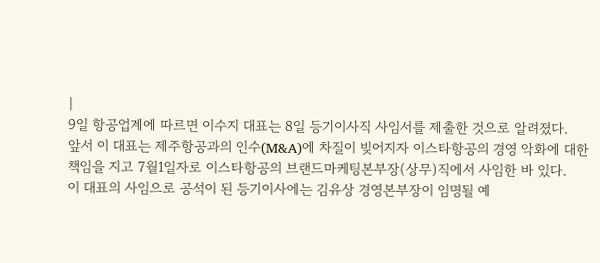|
9일 항공업계에 따르면 이수지 대표는 8일 등기이사직 사임서를 제출한 것으로 알려졌다.
앞서 이 대표는 제주항공과의 인수(M&A)에 차질이 빚어지자 이스타항공의 경영 악화에 대한 책임을 지고 7월1일자로 이스타항공의 브랜드마케팅본부장(상무)직에서 사임한 바 있다.
이 대표의 사임으로 공석이 된 등기이사에는 김유상 경영본부장이 임명될 예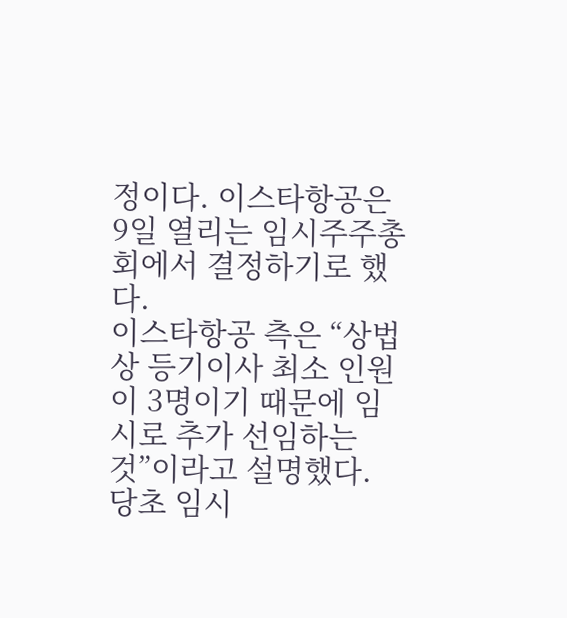정이다. 이스타항공은 9일 열리는 임시주주총회에서 결정하기로 했다.
이스타항공 측은 “상법상 등기이사 최소 인원이 3명이기 때문에 임시로 추가 선임하는 것”이라고 설명했다.
당초 임시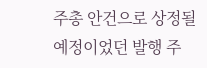주총 안건으로 상정될 예정이었던 발행 주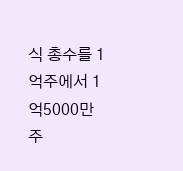식 총수를 1억주에서 1억5000만주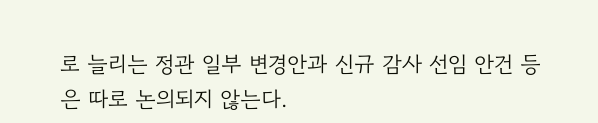로 늘리는 정관 일부 변경안과 신규 감사 선임 안건 등은 따로 논의되지 않는다.